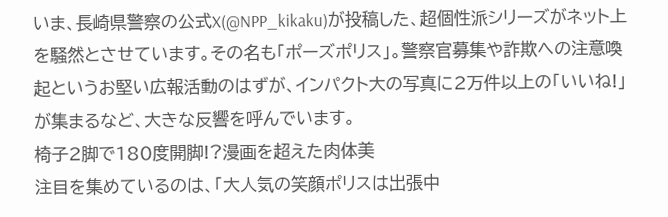いま、長崎県警察の公式X(@NPP_kikaku)が投稿した、超個性派シリーズがネット上を騒然とさせています。その名も「ポーズポリス」。警察官募集や詐欺への注意喚起というお堅い広報活動のはずが、インパクト大の写真に2万件以上の「いいね!」が集まるなど、大きな反響を呼んでいます。
椅子2脚で180度開脚!?漫画を超えた肉体美
注目を集めているのは、「大人気の笑顔ポリスは出張中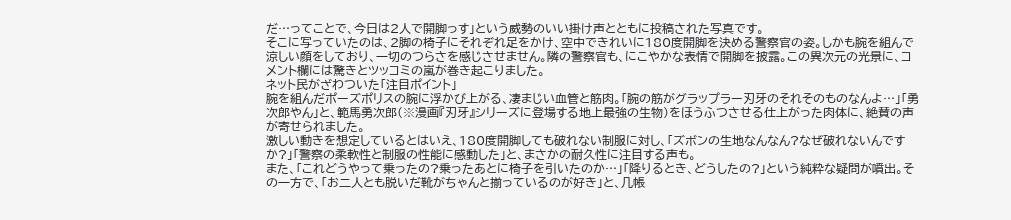だ…ってことで、今日は2人で開脚っす」という威勢のいい掛け声とともに投稿された写真です。
そこに写っていたのは、2脚の椅子にそれぞれ足をかけ、空中できれいに180度開脚を決める警察官の姿。しかも腕を組んで涼しい顔をしており、一切のつらさを感じさせません。隣の警察官も、にこやかな表情で開脚を披露。この異次元の光景に、コメント欄には驚きとツッコミの嵐が巻き起こりました。
ネット民がざわついた「注目ポイント」
腕を組んだポーズポリスの腕に浮かび上がる、凄まじい血管と筋肉。「腕の筋がグラップラー刃牙のそれそのものなんよ…」「勇次郎やん」と、範馬勇次郎(※漫画『刃牙』シリーズに登場する地上最強の生物)をほうふつさせる仕上がった肉体に、絶賛の声が寄せられました。
激しい動きを想定しているとはいえ、180度開脚しても破れない制服に対し、「ズボンの生地なんなん?なぜ破れないんですか?」「警察の柔軟性と制服の性能に感動した」と、まさかの耐久性に注目する声も。
また、「これどうやって乗ったの?乗ったあとに椅子を引いたのか…」「降りるとき、どうしたの?」という純粋な疑問が噴出。その一方で、「お二人とも脱いだ靴がちゃんと揃っているのが好き」と、几帳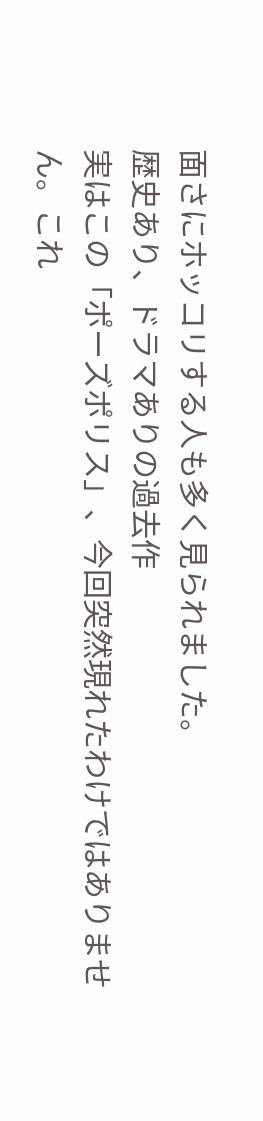面さにホッコリする人も多く見られました。
歴史あり、ドラマありの過去作
実はこの「ポーズポリス」、今回突然現れたわけではありません。これ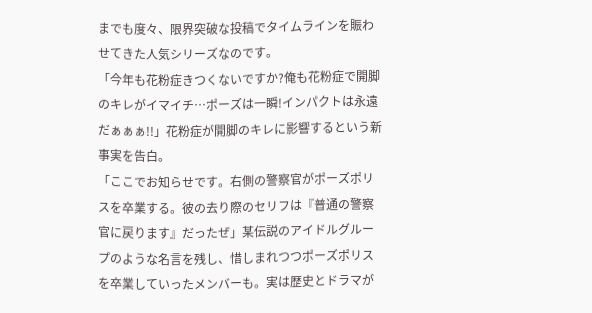までも度々、限界突破な投稿でタイムラインを賑わせてきた人気シリーズなのです。
「今年も花粉症きつくないですか?俺も花粉症で開脚のキレがイマイチ…ポーズは一瞬!インパクトは永遠だぁぁぁ!!」花粉症が開脚のキレに影響するという新事実を告白。
「ここでお知らせです。右側の警察官がポーズポリスを卒業する。彼の去り際のセリフは『普通の警察官に戻ります』だったぜ」某伝説のアイドルグループのような名言を残し、惜しまれつつポーズポリスを卒業していったメンバーも。実は歴史とドラマが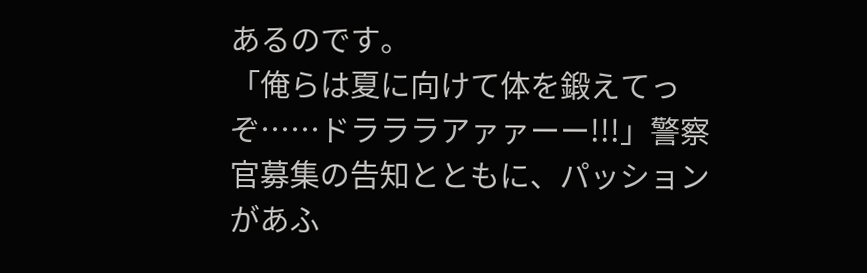あるのです。
「俺らは夏に向けて体を鍛えてっぞ……ドラララアァァーー!!!」警察官募集の告知とともに、パッションがあふ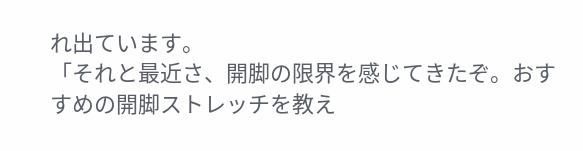れ出ています。
「それと最近さ、開脚の限界を感じてきたぞ。おすすめの開脚ストレッチを教え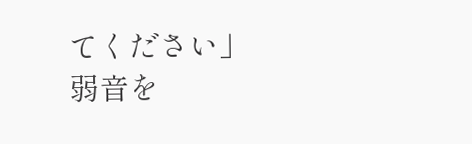てください」
弱音を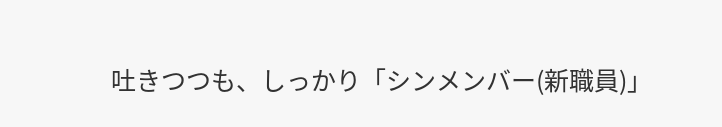吐きつつも、しっかり「シンメンバー(新職員)」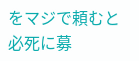をマジで頼むと必死に募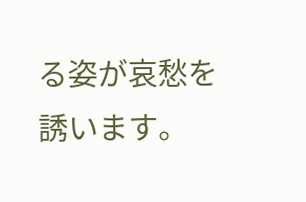る姿が哀愁を誘います。